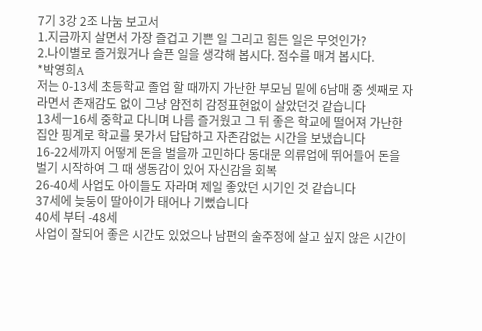7기 3강 2조 나눔 보고서
1.지금까지 살면서 가장 즐겁고 기쁜 일 그리고 힘든 일은 무엇인가?
2.나이별로 즐거웠거나 슬픈 일을 생각해 봅시다. 점수를 매겨 봅시다.
*박영희A
저는 0-13세 초등학교 졸업 할 때까지 가난한 부모님 밑에 6남매 중 셋째로 자라면서 존재감도 없이 그냥 얌전히 감정표현없이 살았던것 같습니다
13세ㅡ16세 중학교 다니며 나름 즐거웠고 그 뒤 좋은 학교에 떨어져 가난한 집안 핑계로 학교를 못가서 답답하고 자존감없는 시간을 보냈습니다
16-22세까지 어떻게 돈을 벌을까 고민하다 동대문 의류업에 뛰어들어 돈을 벌기 시작하여 그 때 생동감이 있어 자신감을 회복
26-40세 사업도 아이들도 자라며 제일 좋았던 시기인 것 같습니다
37세에 늦둥이 딸아이가 태어나 기뻤습니다
40세 부터 -48세
사업이 잘되어 좋은 시간도 있었으나 남편의 술주정에 살고 싶지 않은 시간이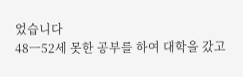었습니다
48ㅡ52세 못한 공부를 하여 대학을 갔고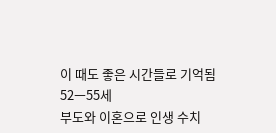이 때도 좋은 시간들로 기억됨
52ㅡ55세
부도와 이혼으로 인생 수치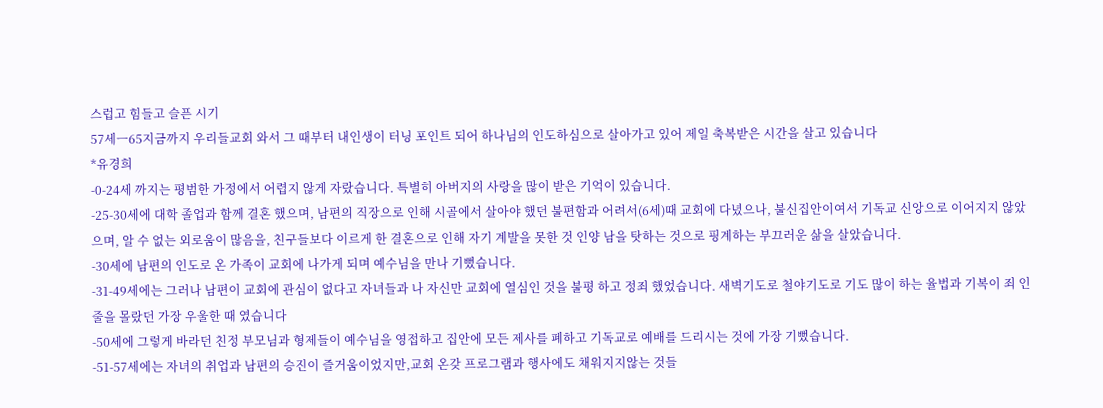스럽고 힘들고 슬픈 시기
57세ㅡ65지금까지 우리들교회 와서 그 때부터 내인생이 터닝 포인트 되어 하나님의 인도하심으로 살아가고 있어 제일 축복받은 시간을 살고 있습니다
*유경희
-0-24세 까지는 평범한 가정에서 어렵지 않게 자랐습니다. 특별히 아버지의 사랑을 많이 받은 기억이 있습니다.
-25-30세에 대학 졸업과 함께 결혼 했으며, 남편의 직장으로 인해 시골에서 살아야 했던 불편함과 어려서(6세)때 교회에 다녔으나, 불신집안이여서 기독교 신앙으로 이어지지 않았으며, 알 수 없는 외로움이 많음을, 친구들보다 이르게 한 결혼으로 인해 자기 계발을 못한 것 인양 남을 탓하는 것으로 핑계하는 부끄러운 삶을 살았습니다.
-30세에 남편의 인도로 온 가족이 교회에 나가게 되며 예수님을 만나 기뻤습니다.
-31-49세에는 그러나 남편이 교회에 관심이 없다고 자녀들과 나 자신만 교회에 열심인 것을 불평 하고 정죄 했었습니다. 새벽기도로 철야기도로 기도 많이 하는 율법과 기복이 죄 인줄을 몰랐던 가장 우울한 때 였습니다
-50세에 그렇게 바라던 친정 부모님과 형제들이 예수님을 영접하고 집안에 모든 제사를 폐하고 기독교로 예배를 드리시는 것에 가장 기뻤습니다.
-51-57세에는 자녀의 취업과 남편의 승진이 즐거움이었지만,교회 온갖 프로그램과 행사에도 채워지지않는 것들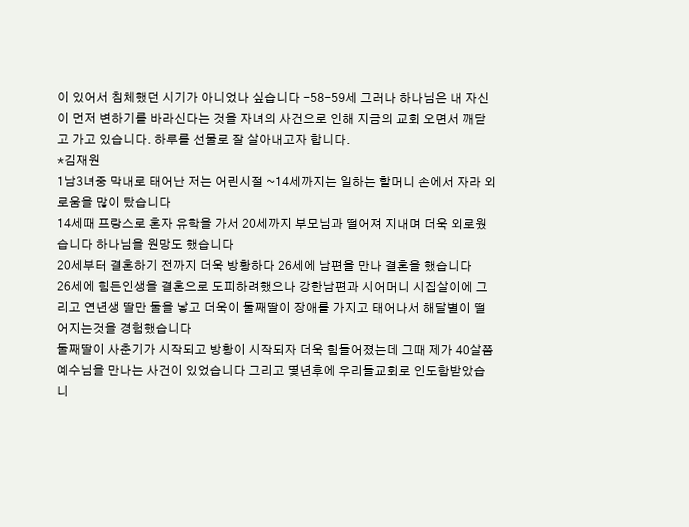이 있어서 침체했던 시기가 아니었나 싶습니다 -58-59세 그러나 하나님은 내 자신이 먼저 변하기를 바라신다는 것을 자녀의 사건으로 인해 지금의 교회 오면서 깨닫고 가고 있습니다. 하루를 선물로 잘 살아내고자 합니다.
*김재원
1남3녀중 막내로 태어난 저는 어린시절 ~14세까지는 일하는 할머니 손에서 자라 외로움을 많이 탔습니다
14세때 프랑스로 혼자 유학을 가서 20세까지 부모님과 떨어져 지내며 더욱 외로웠습니다 하나님을 원망도 했습니다
20세부터 결혼하기 전까지 더욱 방황하다 26세에 남편을 만나 결혼을 했습니다
26세에 힘든인생을 결혼으로 도피하려했으나 강한남편과 시어머니 시집살이에 그리고 연년생 딸만 둘을 낳고 더욱이 둘째딸이 장애를 가지고 태어나서 해달별이 떨어지는것을 경험했습니다
둘째딸이 사춘기가 시작되고 방황이 시작되자 더욱 힘들어졌는데 그때 제가 40살쯤 예수님을 만나는 사건이 있었습니다 그리고 몇년후에 우리들교회로 인도함받았습니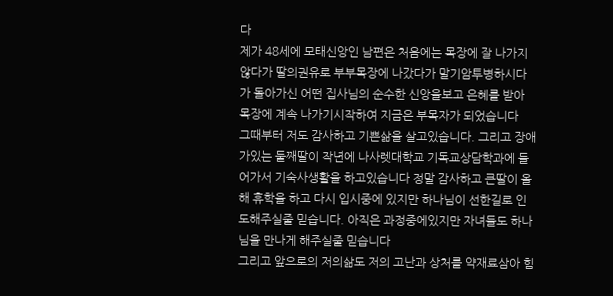다
제가 48세에 모태신앙인 남편은 처음에는 목장에 잘 나가지않다가 딸의권유로 부부목장에 나갔다가 말기암투병하시다가 돌아가신 어떤 집사님의 순수한 신앙을보고 은혜를 받아 목장에 계속 나가기시작하여 지금은 부목자가 되었습니다
그때부터 저도 감사하고 기쁜삶을 살고있습니다. 그리고 장애가있는 둘째딸이 작년에 나사렛대학교 기독교상담학과에 들어가서 기숙사생활을 하고있습니다 정말 감사하고 큰딸이 올해 휴학을 하고 다시 입시중에 있지만 하나님이 선한길로 인도해주실줄 믿습니다. 아직은 과정중에있지만 자녀들도 하나님을 만나게 해주실줄 믿습니다
그리고 앞으로의 저의삶도 저의 고난과 상처를 약재료삼아 힘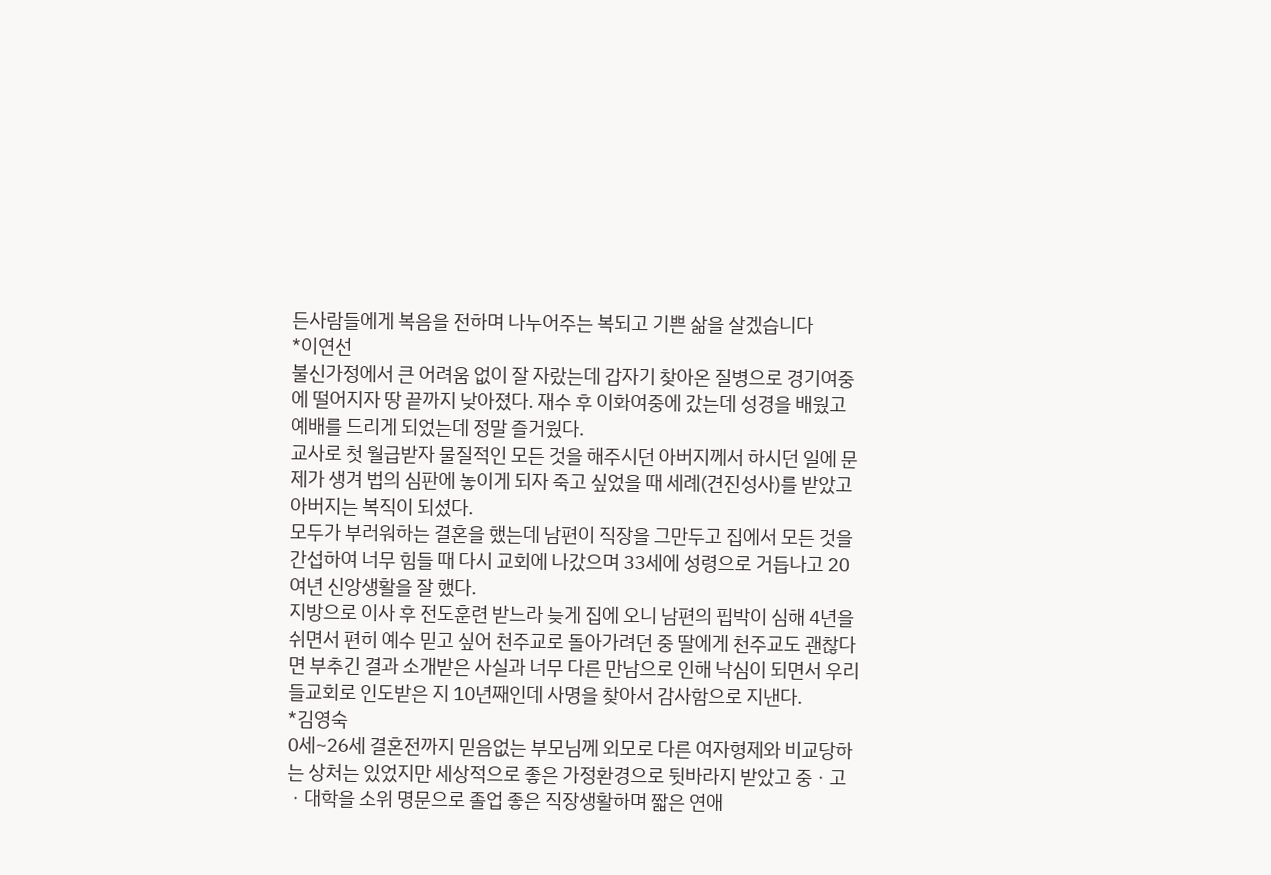든사람들에게 복음을 전하며 나누어주는 복되고 기쁜 삶을 살겠습니다
*이연선
불신가정에서 큰 어려움 없이 잘 자랐는데 갑자기 찾아온 질병으로 경기여중에 떨어지자 땅 끝까지 낮아졌다. 재수 후 이화여중에 갔는데 성경을 배웠고 예배를 드리게 되었는데 정말 즐거웠다.
교사로 첫 월급받자 물질적인 모든 것을 해주시던 아버지께서 하시던 일에 문제가 생겨 법의 심판에 놓이게 되자 죽고 싶었을 때 세례(견진성사)를 받았고 아버지는 복직이 되셨다.
모두가 부러워하는 결혼을 했는데 남편이 직장을 그만두고 집에서 모든 것을 간섭하여 너무 힘들 때 다시 교회에 나갔으며 33세에 성령으로 거듭나고 20여년 신앙생활을 잘 했다.
지방으로 이사 후 전도훈련 받느라 늦게 집에 오니 남편의 핍박이 심해 4년을 쉬면서 편히 예수 믿고 싶어 천주교로 돌아가려던 중 딸에게 천주교도 괜찮다면 부추긴 결과 소개받은 사실과 너무 다른 만남으로 인해 낙심이 되면서 우리들교회로 인도받은 지 10년째인데 사명을 찾아서 감사함으로 지낸다.
*김영숙
0세~26세 결혼전까지 믿음없는 부모님께 외모로 다른 여자형제와 비교당하는 상처는 있었지만 세상적으로 좋은 가정환경으로 뒷바라지 받았고 중ㆍ고ㆍ대학을 소위 명문으로 졸업 좋은 직장생활하며 짧은 연애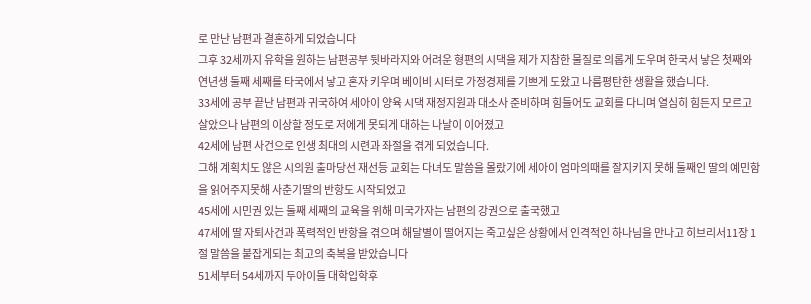로 만난 남편과 결혼하게 되었습니다
그후 32세까지 유학을 원하는 남편공부 뒷바라지와 어려운 형편의 시댁을 제가 지참한 물질로 의롭게 도우며 한국서 낳은 첫째와 연년생 둘째 세째를 타국에서 낳고 혼자 키우며 베이비 시터로 가정경제를 기쁘게 도왔고 나름평탄한 생활을 했습니다.
33세에 공부 끝난 남편과 귀국하여 세아이 양육 시댁 재정지원과 대소사 준비하며 힘들어도 교회를 다니며 열심히 힘든지 모르고 살았으나 남편의 이상할 정도로 저에게 못되게 대하는 나날이 이어졌고
42세에 남편 사건으로 인생 최대의 시련과 좌절을 겪게 되었습니다.
그해 계획치도 않은 시의원 출마당선 재선등 교회는 다녀도 말씀을 몰랐기에 세아이 엄마의때를 잘지키지 못해 둘째인 딸의 예민함을 읽어주지못해 사춘기딸의 반항도 시작되었고
45세에 시민권 있는 둘째 세째의 교육을 위해 미국가자는 남편의 강권으로 출국했고
47세에 딸 자퇴사건과 폭력적인 반항을 겪으며 해달별이 떨어지는 죽고싶은 상황에서 인격적인 하나님을 만나고 히브리서11장 1절 말씀을 붙잡게되는 최고의 축복을 받았습니다
51세부터 54세까지 두아이들 대학입학후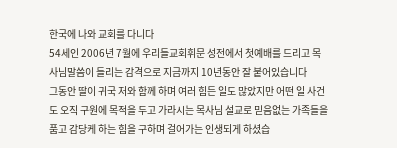한국에 나와 교회를 다니다
54세인 2006년 7월에 우리들교회휘문 성전에서 첫예배를 드리고 목사님말씀이 들리는 감격으로 지금까지 10년동안 잘 붙어있습니다
그동안 딸이 귀국 저와 함께 하며 여러 힘든 일도 많았지만 어떤 일 사건도 오직 구원에 목적을 두고 가라시는 목사님 설교로 믿음없는 가족들을 품고 감당케 하는 힘을 구하며 걸어가는 인생되게 하셨습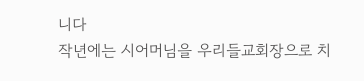니다
작년에는 시어머님을 우리들교회장으로 치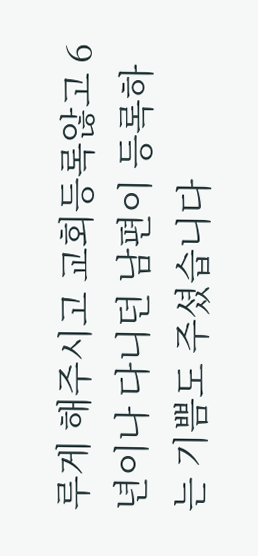루게 해주시고 교회등록않고 6년이나 다니던 남편이 등록하는 기쁨도 주셨습니다